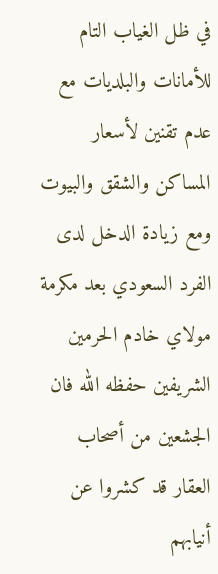في ظل الغياب التام للأمانات والبلديات مع عدم تقنين لأسعار المساكن والشقق والبيوت ومع زيادة الدخل لدى الفرد السعودي بعد مكرمة مولاي خادم الحرمين الشريفين حفظه الله فان الجشعين من أصحاب العقار قد كشروا عن أنيابهم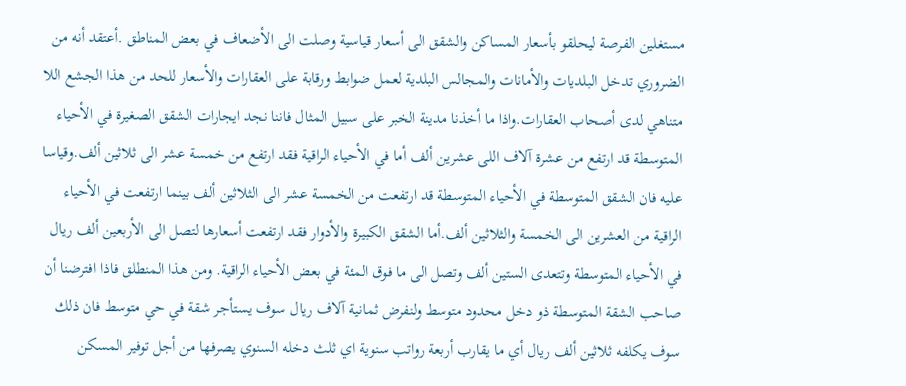مستغلين الفرصة ليحلقو بأسعار المساكن والشقق الى أسعار قياسية وصلت الى الأضعاف في بعض المناطق .أعتقد أنه من الضروري تدخل البلديات والأمانات والمجالس البلدية لعمل ضوابط ورقابة على العقارات والأسعار للحد من هذا الجشع اللا متناهي لدى أصحاب العقارات.واذا ما أخذنا مدينة الخبر على سبيل المثال فاننا نجد ايجارات الشقق الصغيرة في الأحياء المتوسطة قد ارتفع من عشرة آلاف اللى عشرين ألف أما في الأحياء الراقية فقد ارتفع من خمسة عشر الى ثلاثين ألف.وقياسا عليه فان الشقق المتوسطة في الأحياء المتوسطة قد ارتفعت من الخمسة عشر الى الثلاثين ألف بينما ارتفعت في الأحياء الراقية من العشرين الى الخمسة والثلاثين ألف.أما الشقق الكبيرة والأدوار فقد ارتفعت أسعارها لتصل الى الأربعين ألف ريال في الأحياء المتوسطة وتتعدى الستين ألف وتصل الى ما فوق المئة في بعض الأحياء الراقية. ومن هذا المنطلق فاذا افترضنا أن صاحب الشقة المتوسطة ذو دخل محدود متوسط ولنفرض ثمانية آلاف ريال سوف يستأجر شقة في حي متوسط فان ذلك سوف يكلفه ثلاثين ألف ريال أي ما يقارب أربعة رواتب سنوية اي ثلث دخله السنوي يصرفها من أجل توفير المسكن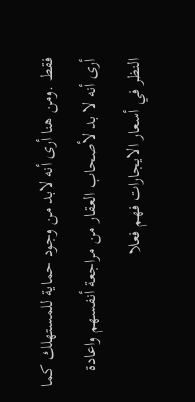فقط .ومن هنا أرى أنه لابد من وجود حماية للمستهلك كما أرى أنه لا بد لأصحاب العقار من مراجعة أنفسهم واعادة النظر في أسعار الايجارات فهم فعلا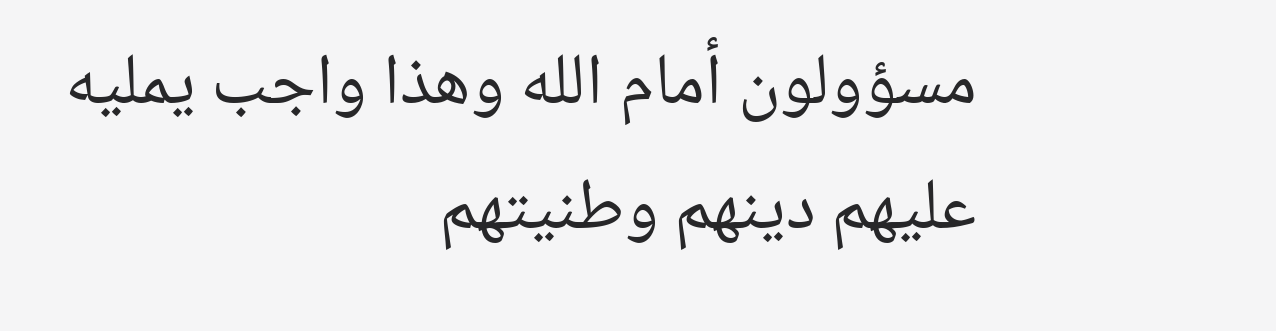مسؤولون أمام الله وهذا واجب يمليه عليهم دينهم وطنيتهم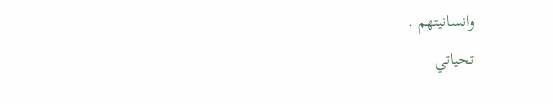وانسانيتهم .
تحياتي